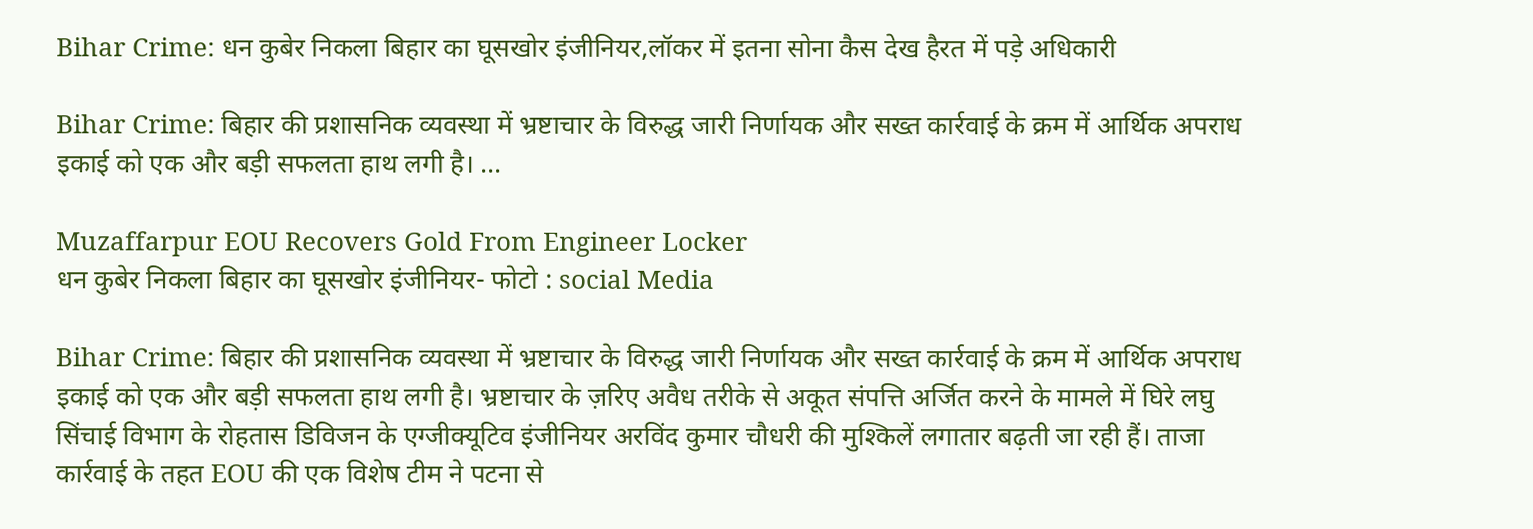Bihar Crime: धन कुबेर निकला बिहार का घूसखोर इंजीनियर,लॉकर में इतना सोना कैस देख हैरत में पड़े अधिकारी

Bihar Crime: बिहार की प्रशासनिक व्यवस्था में भ्रष्टाचार के विरुद्ध जारी निर्णायक और सख्त कार्रवाई के क्रम में आर्थिक अपराध इकाई को एक और बड़ी सफलता हाथ लगी है। ...

Muzaffarpur EOU Recovers Gold From Engineer Locker
धन कुबेर निकला बिहार का घूसखोर इंजीनियर- फोटो : social Media

Bihar Crime: बिहार की प्रशासनिक व्यवस्था में भ्रष्टाचार के विरुद्ध जारी निर्णायक और सख्त कार्रवाई के क्रम में आर्थिक अपराध इकाई को एक और बड़ी सफलता हाथ लगी है। भ्रष्टाचार के ज़रिए अवैध तरीके से अकूत संपत्ति अर्जित करने के मामले में घिरे लघु सिंचाई विभाग के रोहतास डिविजन के एग्जीक्यूटिव इंजीनियर अरविंद कुमार चौधरी की मुश्किलें लगातार बढ़ती जा रही हैं। ताजा कार्रवाई के तहत EOU की एक विशेष टीम ने पटना से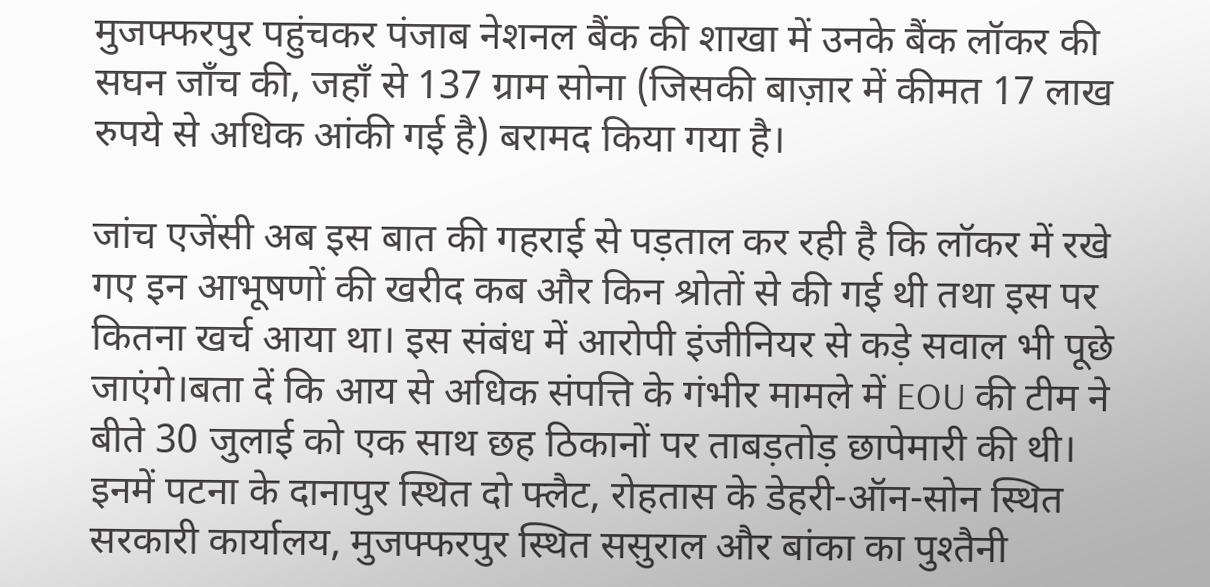मुजफ्फरपुर पहुंचकर पंजाब नेशनल बैंक की शाखा में उनके बैंक लॉकर की सघन जाँच की, जहाँ से 137 ग्राम सोना (जिसकी बाज़ार में कीमत 17 लाख रुपये से अधिक आंकी गई है) बरामद किया गया है।

जांच एजेंसी अब इस बात की गहराई से पड़ताल कर रही है कि लॉकर में रखे गए इन आभूषणों की खरीद कब और किन श्रोतों से की गई थी तथा इस पर कितना खर्च आया था। इस संबंध में आरोपी इंजीनियर से कड़े सवाल भी पूछे जाएंगे।बता दें कि आय से अधिक संपत्ति के गंभीर मामले में EOU की टीम ने बीते 30 जुलाई को एक साथ छह ठिकानों पर ताबड़तोड़ छापेमारी की थी। इनमें पटना के दानापुर स्थित दो फ्लैट, रोहतास के डेहरी-ऑन-सोन स्थित सरकारी कार्यालय, मुजफ्फरपुर स्थित ससुराल और बांका का पुश्तैनी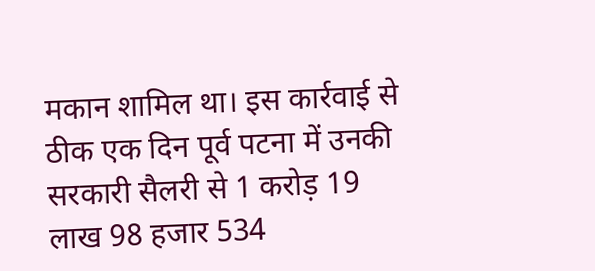मकान शामिल था। इस कार्रवाई से ठीक एक दिन पूर्व पटना में उनकी सरकारी सैलरी से 1 करोड़ 19 लाख 98 हजार 534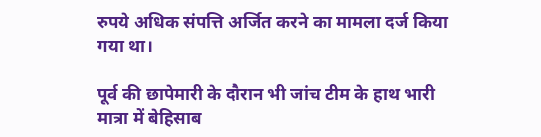रुपये अधिक संपत्ति अर्जित करने का मामला दर्ज किया गया था।

पूर्व की छापेमारी के दौरान भी जांच टीम के हाथ भारी मात्रा में बेहिसाब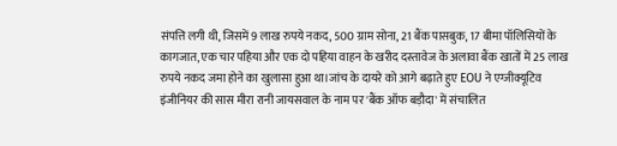संपत्ति लगी थी, जिसमें 9 लाख रुपये नकद, 500 ग्राम सोना, 21 बैंक पासबुक, 17 बीमा पॉलिसियों के कागजात, एक चार पहिया और एक दो पहिया वाहन के खरीद दस्तावेज के अलावा बैंक खातों में 25 लाख रुपये नकद जमा होने का खुलासा हुआ था।जांच के दायरे को आगे बढ़ाते हुए EOU ने एग्जीक्यूटिव इंजीनियर की सास मीरा रानी जायसवाल के नाम पर 'बैंक ऑफ बड़ौदा' में संचालित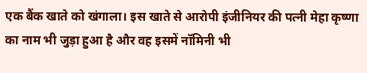एक बैंक खाते को खंगाला। इस खाते से आरोपी इंजीनियर की पत्नी मेहा कृष्णा का नाम भी जुड़ा हुआ है और वह इसमें नॉमिनी भी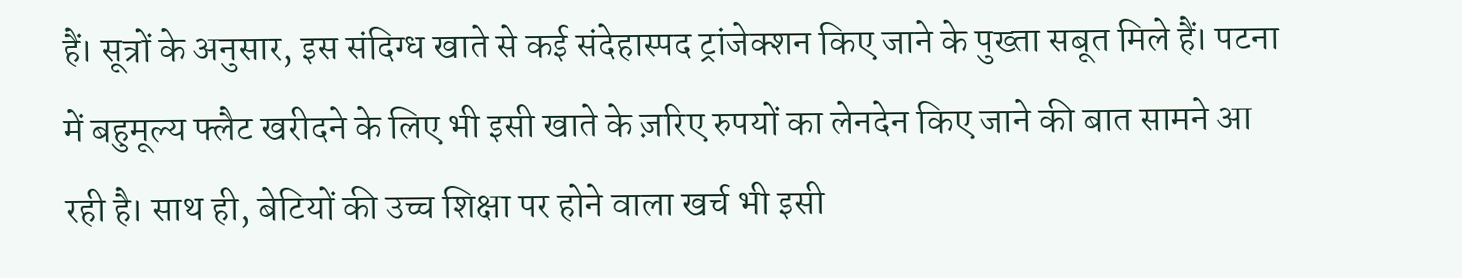हैं। सूत्रों के अनुसार, इस संदिग्ध खाते से कई संदेहास्पद ट्रांजेक्शन किए जाने के पुख्ता सबूत मिले हैं। पटना में बहुमूल्य फ्लैट खरीदने के लिए भी इसी खाते के ज़रिए रुपयों का लेनदेन किए जाने की बात सामने आ रही है। साथ ही, बेटियों की उच्च शिक्षा पर होने वाला खर्च भी इसी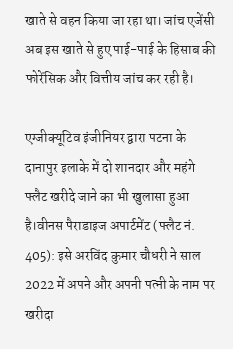खाते से वहन किया जा रहा था। जांच एजेंसी अब इस खाते से हुए पाई-पाई के हिसाब की फोरेंसिक और वित्तीय जांच कर रही है।

एग्जीक्यूटिव इंजीनियर द्वारा पटना के दानापुर इलाके में दो शानदार और महंगे फ्लैट खरीदे जाने का भी खुलासा हुआ है।वीनस पैराडाइज अपार्टमेंट (फ्लैट नं. 405): इसे अरविंद कुमार चौधरी ने साल 2022 में अपने और अपनी पत्नी के नाम पर खरीदा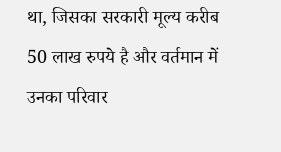था, जिसका सरकारी मूल्य करीब 50 लाख रुपये है और वर्तमान में उनका परिवार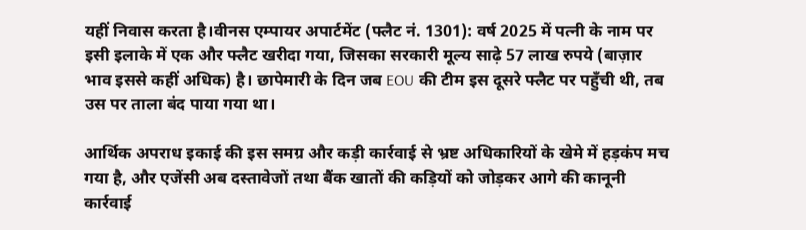यहीं निवास करता है।वीनस एम्पायर अपार्टमेंट (फ्लैट नं. 1301): वर्ष 2025 में पत्नी के नाम पर इसी इलाके में एक और फ्लैट खरीदा गया, जिसका सरकारी मूल्य साढ़े 57 लाख रुपये (बाज़ार भाव इससे कहीं अधिक) है। छापेमारी के दिन जब EOU की टीम इस दूसरे फ्लैट पर पहुँची थी, तब उस पर ताला बंद पाया गया था।

आर्थिक अपराध इकाई की इस समग्र और कड़ी कार्रवाई से भ्रष्ट अधिकारियों के खेमे में हड़कंप मच गया है, और एजेंसी अब दस्तावेजों तथा बैंक खातों की कड़ियों को जोड़कर आगे की कानूनी कार्रवाई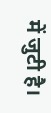में जुटी है।